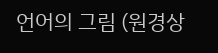언어의 그림 (원경상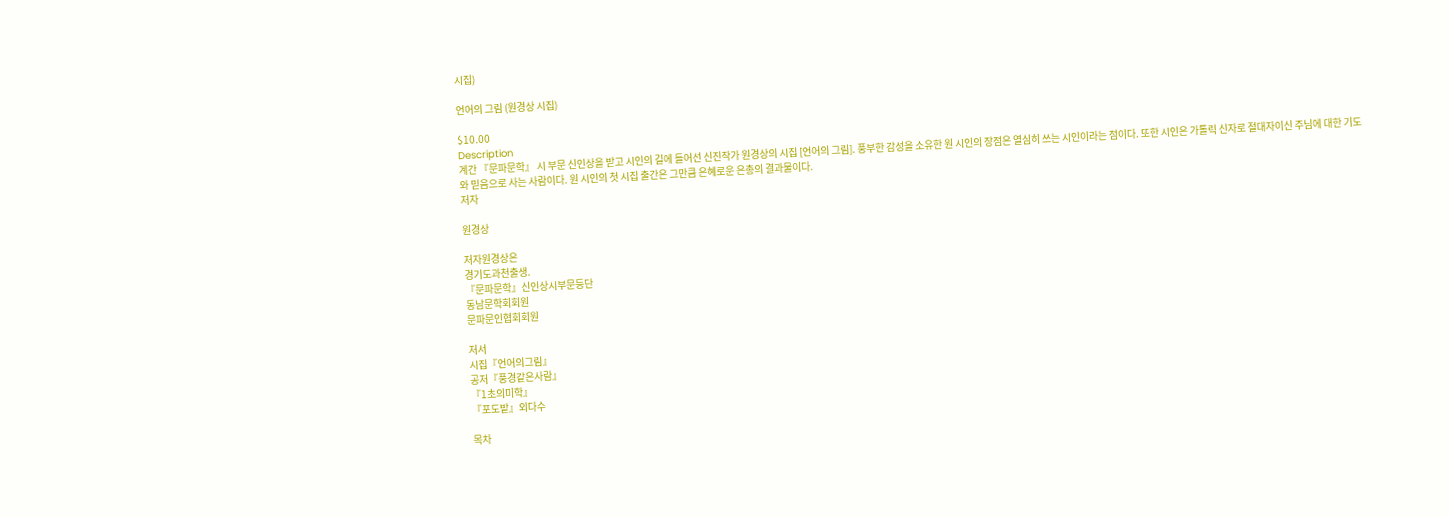시집)

언어의 그림 (원경상 시집)

$10.00
Description
계간 『문파문학』 시 부문 신인상을 받고 시인의 길에 들어선 신진작가 원경상의 시집 [언어의 그림]. 풍부한 감성을 소유한 원 시인의 장점은 열심히 쓰는 시인이라는 점이다. 또한 시인은 가톨릭 신자로 절대자이신 주님에 대한 기도와 믿음으로 사는 사람이다. 원 시인의 첫 시집 출간은 그만큼 은혜로운 은총의 결과물이다.
저자

원경상

저자원경상은
경기도과천출생.
『문파문학』신인상시부문등단
동남문학회회원
문파문인협회회원

저서
시집『언어의그림』
공저『풍경같은사람』
『1초의미학』
『포도밭』외다수

목차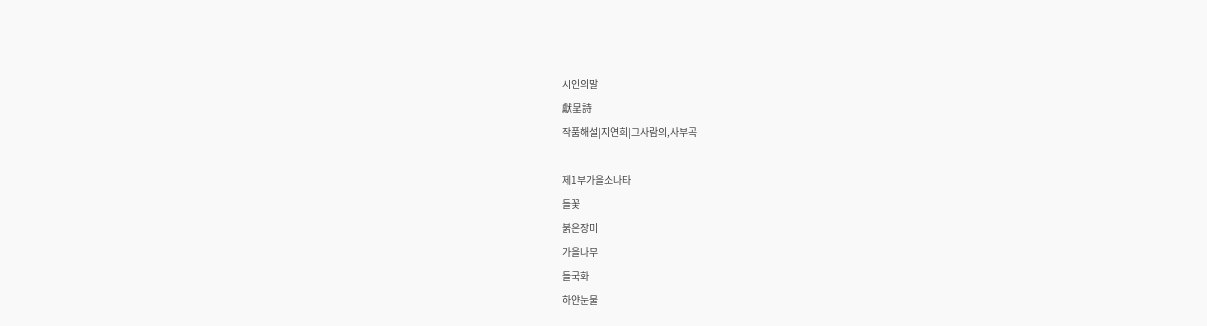시인의말
獻呈詩
작품해설|지연희|그사람의,사부곡

제1부가을소나타
들꽃
붉은장미
가을나무
들국화
하얀눈물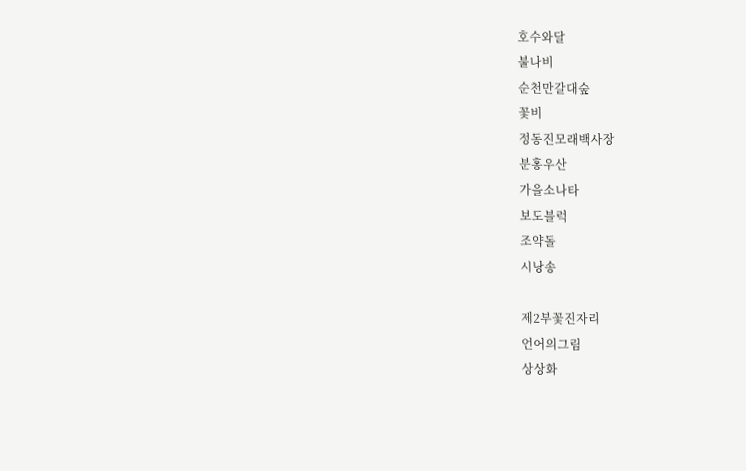호수와달
불나비
순천만갈대숲
꽃비
정동진모래백사장
분홍우산
가을소나타
보도블럭
조약돌
시낭송

제2부꽃진자리
언어의그림
상상화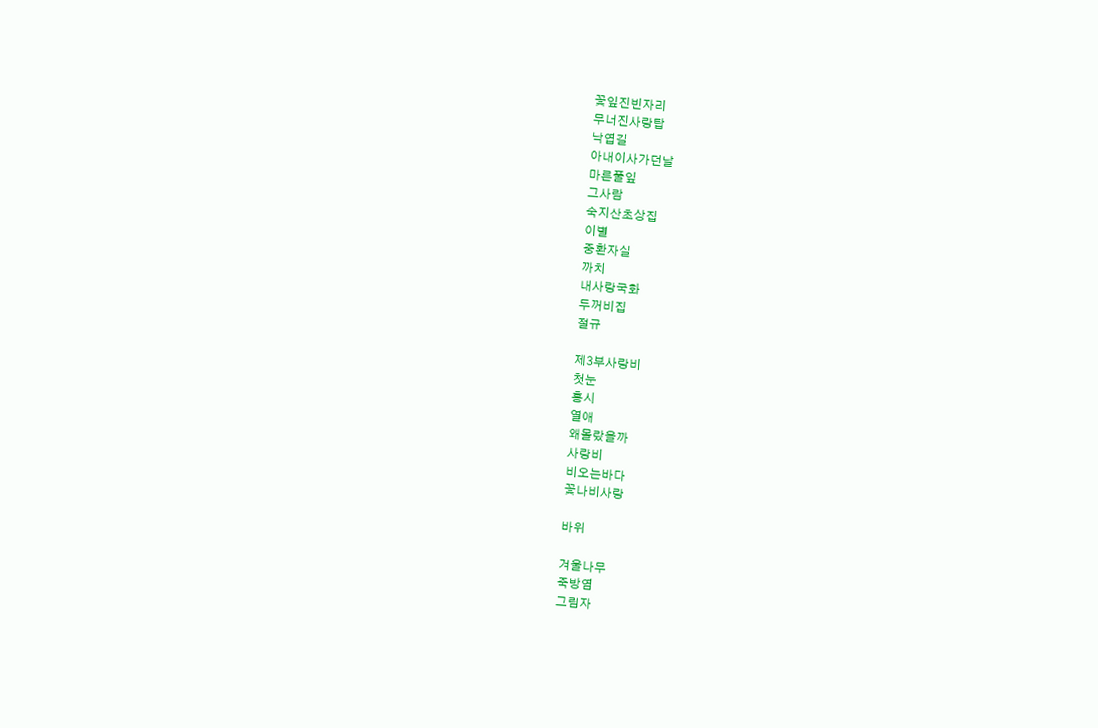꽃잎진빈자리
무너진사랑탑
낙엽길
아내이사가던날
마른풀잎
그사람
숙지산초상집
이별
중환자실
까치
내사랑국화
두꺼비집
절규

제3부사랑비
첫눈
홍시
열애
왜몰랐을까
사랑비
비오는바다
꽃나비사랑

바위

겨울나무
죽방염
그림자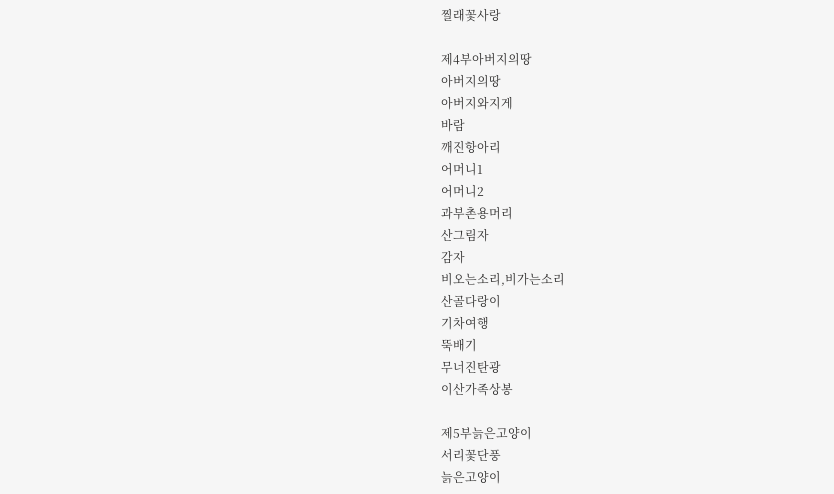찔래꽃사랑

제4부아버지의땅
아버지의땅
아버지와지게
바람
깨진항아리
어머니1
어머니2
과부촌용머리
산그림자
감자
비오는소리,비가는소리
산골다랑이
기차여행
뚝배기
무너진탄광
이산가족상봉

제5부늙은고양이
서리꽃단풍
늙은고양이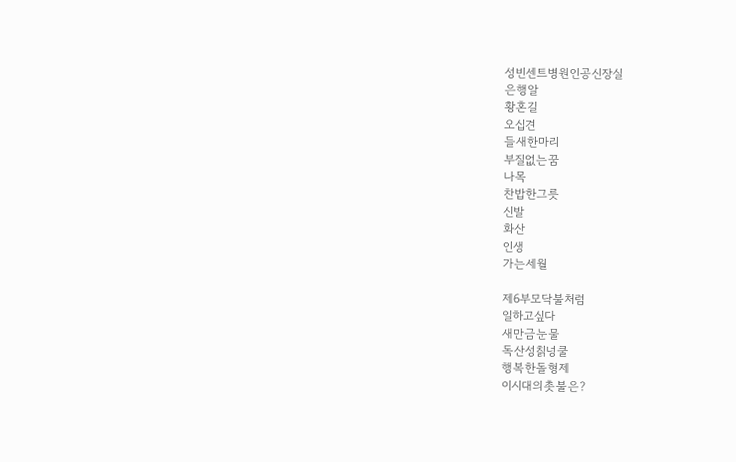성빈센트병원인공신장실
은행알
황혼길
오십견
들새한마리
부질없는꿈
나목
찬밥한그릇
신발
화산
인생
가는세월

제6부모닥불처럼
일하고싶다
새만금눈물
독산성칡넝쿨
행복한돌형제
이시대의촛불은?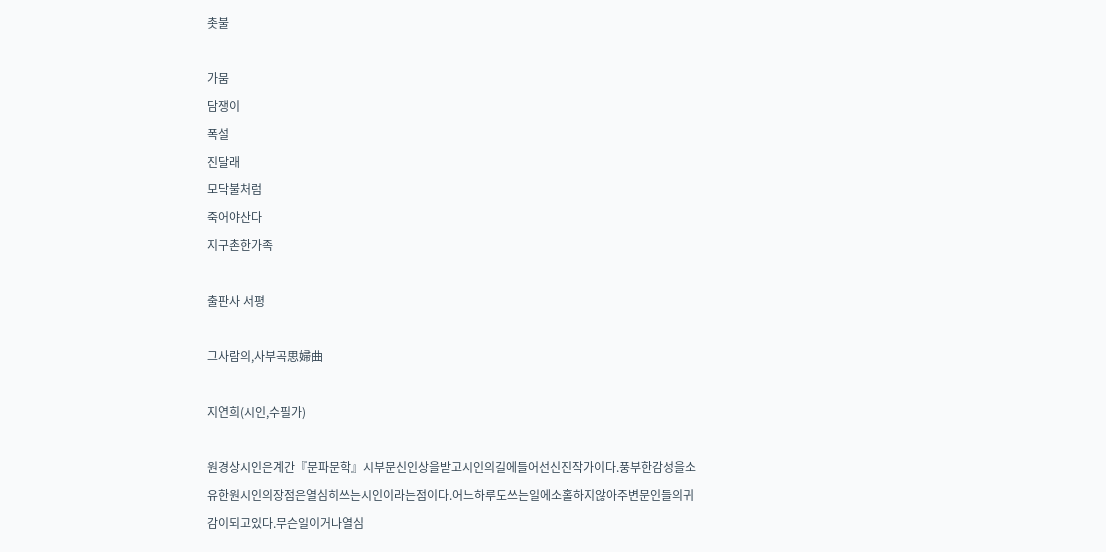촛불

가뭄
담쟁이
폭설
진달래
모닥불처럼
죽어야산다
지구촌한가족

출판사 서평

그사람의,사부곡思婦曲

지연희(시인,수필가)

원경상시인은계간『문파문학』시부문신인상을받고시인의길에들어선신진작가이다.풍부한감성을소유한원시인의장점은열심히쓰는시인이라는점이다.어느하루도쓰는일에소홀하지않아주변문인들의귀감이되고있다.무슨일이거나열심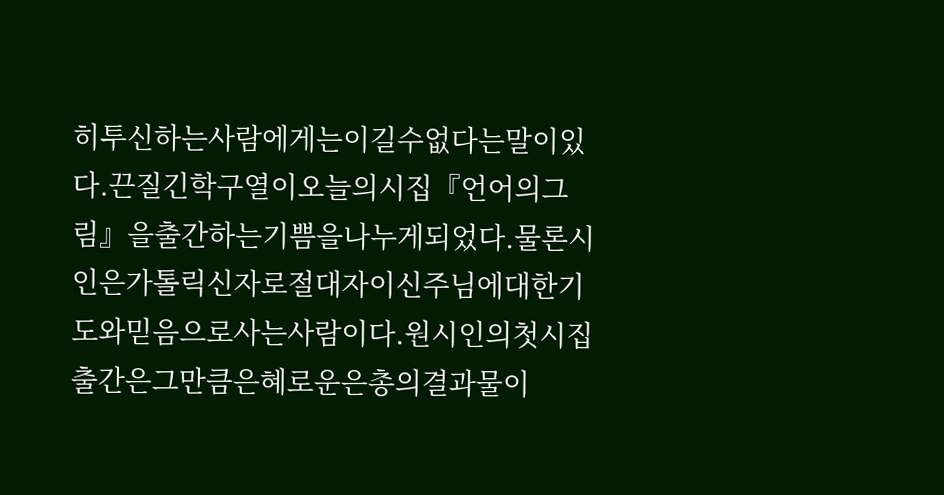히투신하는사람에게는이길수없다는말이있다.끈질긴학구열이오늘의시집『언어의그림』을출간하는기쁨을나누게되었다.물론시인은가톨릭신자로절대자이신주님에대한기도와믿음으로사는사람이다.원시인의첫시집출간은그만큼은혜로운은총의결과물이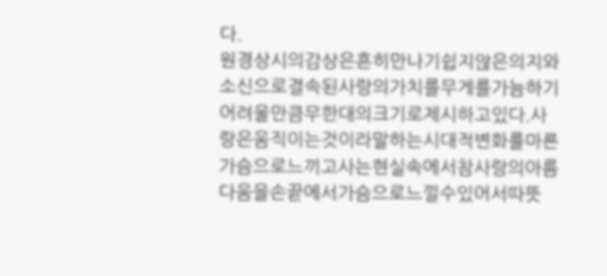다.
원경상시의감상은흔히만나기쉽지않은의지와소신으로결속된사랑의가치를무게를가늠하기어려울만큼무한대의크기로제시하고있다.사랑은움직이는것이라말하는시대적변화를마른가슴으로느끼고사는현실속에서참사랑의아름다움을손끝에서가슴으로느낄수있어서따뜻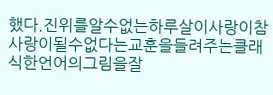했다.진위를알수없는하루살이사랑이참사랑이될수없다는교훈을들려주는클래식한언어의그림을잘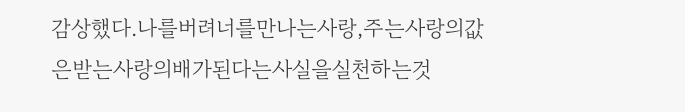감상했다.나를버려너를만나는사랑,주는사랑의값은받는사랑의배가된다는사실을실천하는것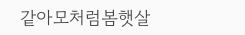같아모처럼봄햇살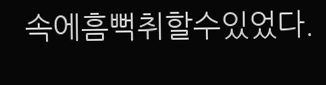속에흠뻑취할수있었다.